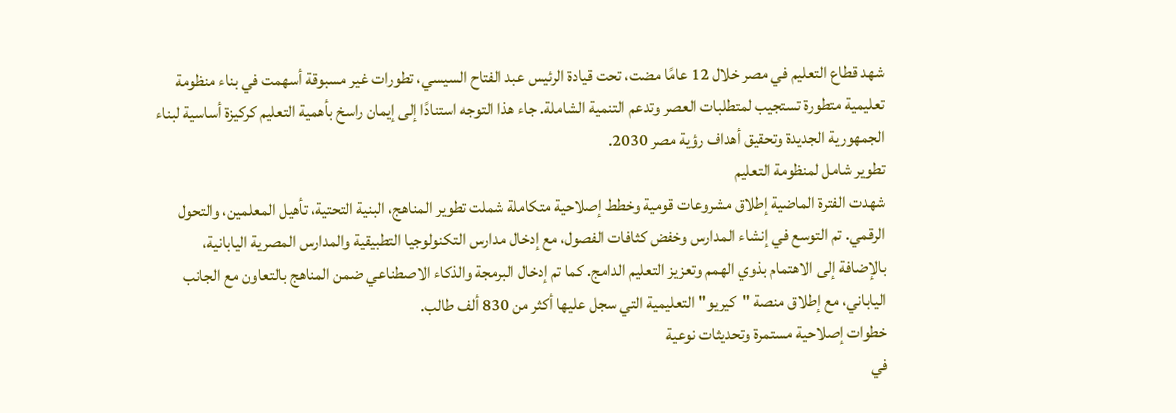شهد قطاع التعليم في مصر خلال 12 عامًا مضت، تحت قيادة الرئيس عبد الفتاح السيسي، تطورات غير مسبوقة أسهمت في بناء منظومة تعليمية متطورة تستجيب لمتطلبات العصر وتدعم التنمية الشاملة. جاء هذا التوجه استنادًا إلى إيمان راسخ بأهمية التعليم كركيزة أساسية لبناء الجمهورية الجديدة وتحقيق أهداف رؤية مصر 2030.
تطوير شامل لمنظومة التعليم
شهدت الفترة الماضية إطلاق مشروعات قومية وخطط إصلاحية متكاملة شملت تطوير المناهج، البنية التحتية، تأهيل المعلمين، والتحول الرقمي. تم التوسع في إنشاء المدارس وخفض كثافات الفصول، مع إدخال مدارس التكنولوجيا التطبيقية والمدارس المصرية اليابانية، بالإضافة إلى الاهتمام بذوي الهمم وتعزيز التعليم الدامج. كما تم إدخال البرمجة والذكاء الاصطناعي ضمن المناهج بالتعاون مع الجانب الياباني، مع إطلاق منصة "كيريو" التعليمية التي سجل عليها أكثر من 830 ألف طالب.
خطوات إصلاحية مستمرة وتحديثات نوعية
في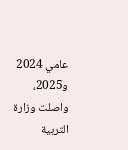عامي 2024 و2025، واصلت وزارة التربية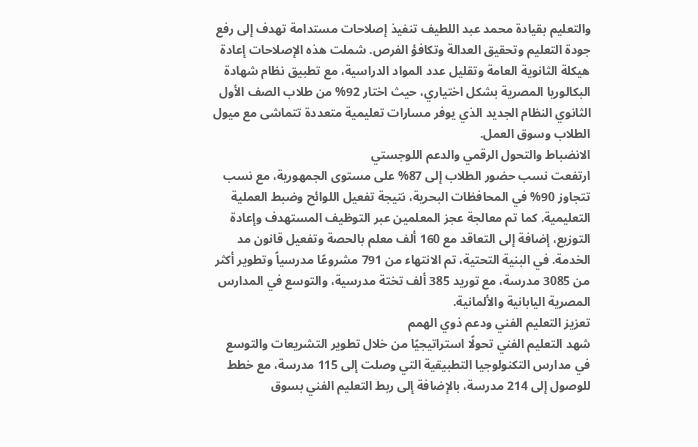والتعليم بقيادة محمد عبد اللطيف تنفيذ إصلاحات مستدامة تهدف إلى رفع جودة التعليم وتحقيق العدالة وتكافؤ الفرص. شملت هذه الإصلاحات إعادة هيكلة الثانوية العامة وتقليل عدد المواد الدراسية، مع تطبيق نظام شهادة البكالوريا المصرية بشكل اختياري، حيث اختار 92% من طلاب الصف الأول الثانوي النظام الجديد الذي يوفر مسارات تعليمية متعددة تتماشى مع ميول الطلاب وسوق العمل.
الانضباط والتحول الرقمي والدعم اللوجستي
ارتفعت نسب حضور الطلاب إلى 87% على مستوى الجمهورية، مع نسب تتجاوز 90% في المحافظات البحرية، نتيجة تفعيل اللوائح وضبط العملية التعليمية. كما تم معالجة عجز المعلمين عبر التوظيف المستهدف وإعادة التوزيع، إضافة إلى التعاقد مع 160 ألف معلم بالحصة وتفعيل قانون مد الخدمة. في البنية التحتية، تم الانتهاء من 791 مشروعًا مدرسياً وتطوير أكثر من 3085 مدرسة، مع توريد 385 ألف تختة مدرسية، والتوسع في المدارس المصرية اليابانية والألمانية.
تعزيز التعليم الفني ودعم ذوي الهمم
شهد التعليم الفني تحولًا استراتيجيًا من خلال تطوير التشريعات والتوسع في مدارس التكنولوجيا التطبيقية التي وصلت إلى 115 مدرسة، مع خطط للوصول إلى 214 مدرسة، بالإضافة إلى ربط التعليم الفني بسوق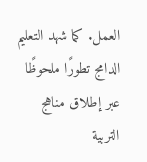العمل. كما شهد التعليم الدامج تطورًا ملحوظًا عبر إطلاق مناهج التربية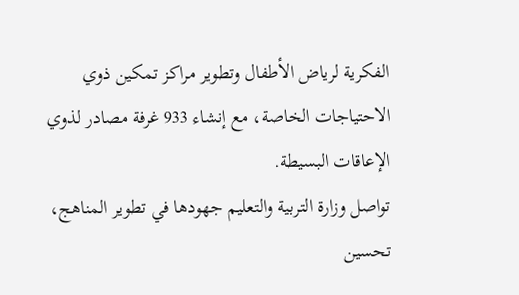الفكرية لرياض الأطفال وتطوير مراكز تمكين ذوي الاحتياجات الخاصة، مع إنشاء 933 غرفة مصادر لذوي الإعاقات البسيطة.
تواصل وزارة التربية والتعليم جهودها في تطوير المناهج، تحسين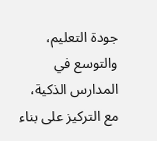جودة التعليم، والتوسع في المدارس الذكية، مع التركيز على بناء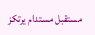مستقبل مستدام يرتكز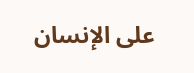على الإنسان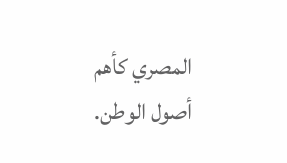المصري كأهم أصول الوطن.